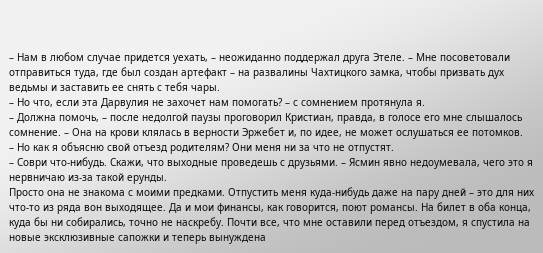– Нам в любом случае придется уехать, – неожиданно поддержал друга Этеле. – Мне посоветовали отправиться туда, где был создан артефакт – на развалины Чахтицкого замка, чтобы призвать дух ведьмы и заставить ее снять с тебя чары.
– Но что, если эта Дарвулия не захочет нам помогать? – с сомнением протянула я.
– Должна помочь, – после недолгой паузы проговорил Кристиан, правда, в голосе его мне слышалось сомнение. – Она на крови клялась в верности Эржебет и, по идее, не может ослушаться ее потомков.
– Но как я объясню свой отъезд родителям? Они меня ни за что не отпустят.
– Соври что-нибудь. Скажи, что выходные проведешь с друзьями. – Ясмин явно недоумевала, чего это я нервничаю из-за такой ерунды.
Просто она не знакома с моими предками. Отпустить меня куда-нибудь даже на пару дней – это для них что-то из ряда вон выходящее. Да и мои финансы, как говорится, поют романсы. На билет в оба конца, куда бы ни собирались, точно не наскребу. Почти все, что мне оставили перед отъездом, я спустила на новые эксклюзивные сапожки и теперь вынуждена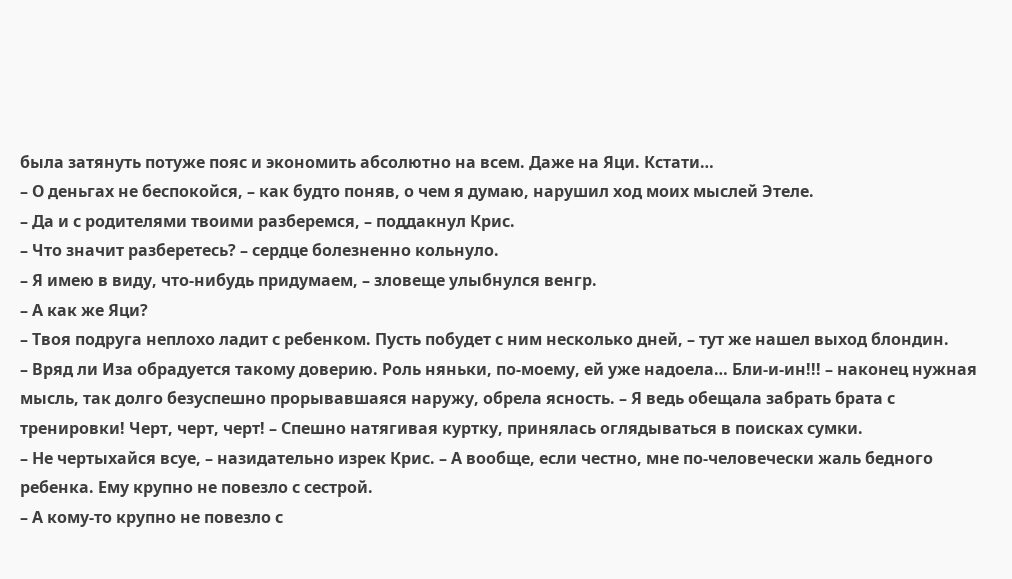была затянуть потуже пояс и экономить абсолютно на всем. Даже на Яци. Кстати…
– О деньгах не беспокойся, – как будто поняв, о чем я думаю, нарушил ход моих мыслей Этеле.
– Да и с родителями твоими разберемся, – поддакнул Крис.
– Что значит разберетесь? – сердце болезненно кольнуло.
– Я имею в виду, что-нибудь придумаем, – зловеще улыбнулся венгр.
– А как же Яци?
– Твоя подруга неплохо ладит с ребенком. Пусть побудет с ним несколько дней, – тут же нашел выход блондин.
– Вряд ли Иза обрадуется такому доверию. Роль няньки, по-моему, ей уже надоела… Бли-и-ин!!! – наконец нужная мысль, так долго безуспешно прорывавшаяся наружу, обрела ясность. – Я ведь обещала забрать брата с тренировки! Черт, черт, черт! – Спешно натягивая куртку, принялась оглядываться в поисках сумки.
– Не чертыхайся всуе, – назидательно изрек Крис. – А вообще, если честно, мне по-человечески жаль бедного ребенка. Ему крупно не повезло с сестрой.
– А кому-то крупно не повезло с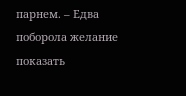парнем. – Едва поборола желание показать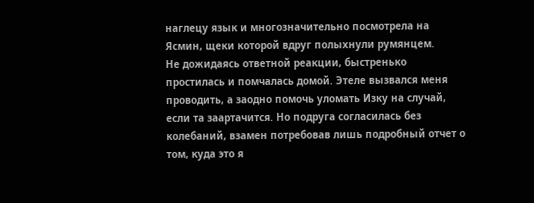наглецу язык и многозначительно посмотрела на Ясмин, щеки которой вдруг полыхнули румянцем.
Не дожидаясь ответной реакции, быстренько простилась и помчалась домой. Этеле вызвался меня проводить, а заодно помочь уломать Изку на случай, если та заартачится. Но подруга согласилась без колебаний, взамен потребовав лишь подробный отчет о том, куда это я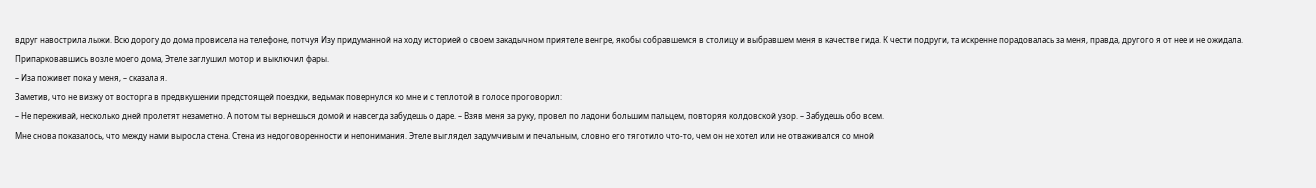вдруг навострила лыжи. Всю дорогу до дома провисела на телефоне, потчуя Изу придуманной на ходу историей о своем закадычном приятеле венгре, якобы собравшемся в столицу и выбравшем меня в качестве гида. К чести подруги, та искренне порадовалась за меня, правда, другого я от нее и не ожидала.
Припарковавшись возле моего дома, Этеле заглушил мотор и выключил фары.
– Иза поживет пока у меня, – сказала я.
Заметив, что не визжу от восторга в предвкушении предстоящей поездки, ведьмак повернулся ко мне и с теплотой в голосе проговорил:
– Не переживай, несколько дней пролетят незаметно. А потом ты вернешься домой и навсегда забудешь о даре. – Взяв меня за руку, провел по ладони большим пальцем, повторяя колдовской узор. – Забудешь обо всем.
Мне снова показалось, что между нами выросла стена. Стена из недоговоренности и непонимания. Этеле выглядел задумчивым и печальным, словно его тяготило что-то, чем он не хотел или не отваживался со мной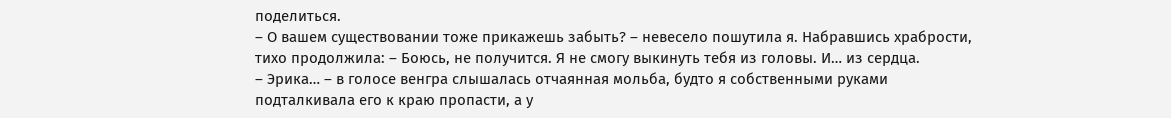поделиться.
– О вашем существовании тоже прикажешь забыть? – невесело пошутила я. Набравшись храбрости, тихо продолжила: – Боюсь, не получится. Я не смогу выкинуть тебя из головы. И… из сердца.
– Эрика… – в голосе венгра слышалась отчаянная мольба, будто я собственными руками подталкивала его к краю пропасти, а у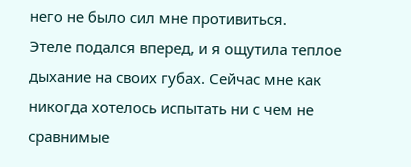него не было сил мне противиться.
Этеле подался вперед, и я ощутила теплое дыхание на своих губах. Сейчас мне как никогда хотелось испытать ни с чем не сравнимые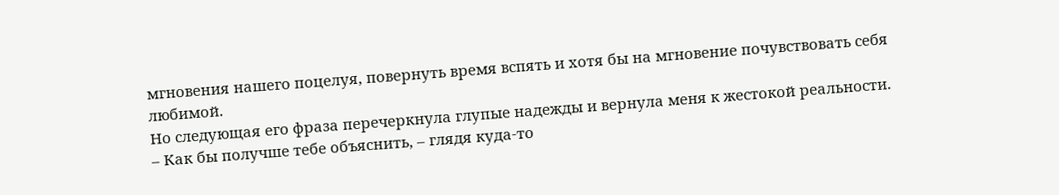мгновения нашего поцелуя, повернуть время вспять и хотя бы на мгновение почувствовать себя любимой.
Но следующая его фраза перечеркнула глупые надежды и вернула меня к жестокой реальности.
– Как бы получше тебе объяснить, – глядя куда-то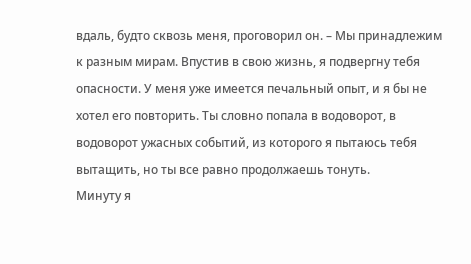вдаль, будто сквозь меня, проговорил он. – Мы принадлежим к разным мирам. Впустив в свою жизнь, я подвергну тебя опасности. У меня уже имеется печальный опыт, и я бы не хотел его повторить. Ты словно попала в водоворот, в водоворот ужасных событий, из которого я пытаюсь тебя вытащить, но ты все равно продолжаешь тонуть.
Минуту я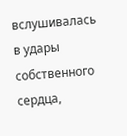вслушивалась в удары собственного сердца,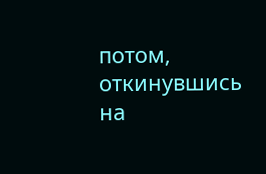потом, откинувшись на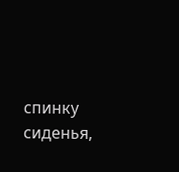спинку сиденья,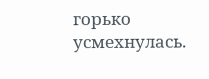горько усмехнулась.